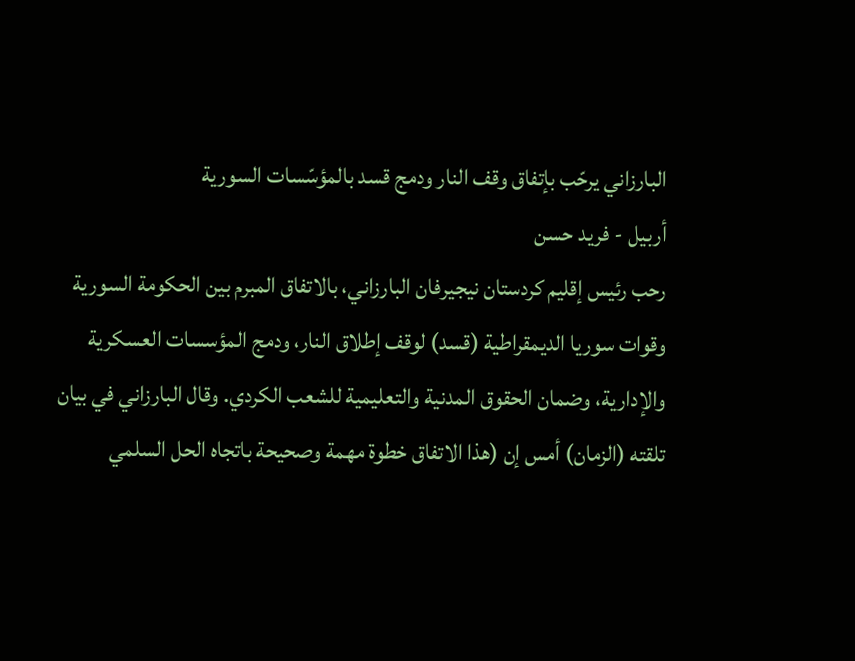البارزاني يرحّب بإتفاق وقف النار ودمج قسد بالمؤسّسات السورية
أربيل - فريد حسن
رحب رئيس إقليم كردستان نيجيرفان البارزاني، بالاتفاق المبرم بين الحكومة السورية وقوات سوريا الديمقراطية (قسد) لوقف إطلاق النار، ودمج المؤسسات العسكرية والإدارية، وضمان الحقوق المدنية والتعليمية للشعب الكردي. وقال البارزاني في بيان تلقته (الزمان) أمس إن (هذا الاتفاق خطوة مهمة وصحيحة باتجاه الحل السلمي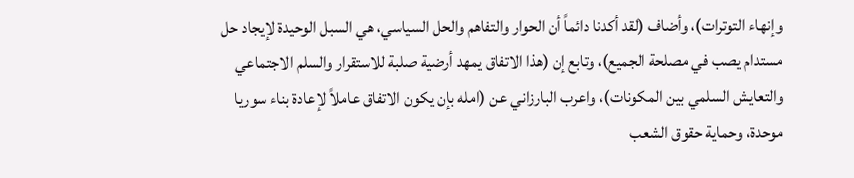وإنهاء التوترات)، وأضاف (لقد أكدنا دائماً أن الحوار والتفاهم والحل السياسي، هي السبل الوحيدة لإيجاد حل مستدام يصب في مصلحة الجميع)، وتابع إن (هذا الاتفاق يمهد أرضية صلبة للاستقرار والسلم الاجتماعي والتعايش السلمي بين المكونات)، واعرب البارزاني عن (امله بإن يكون الاتفاق عاملاً لإعادة بناء سوريا موحدة، وحماية حقوق الشعب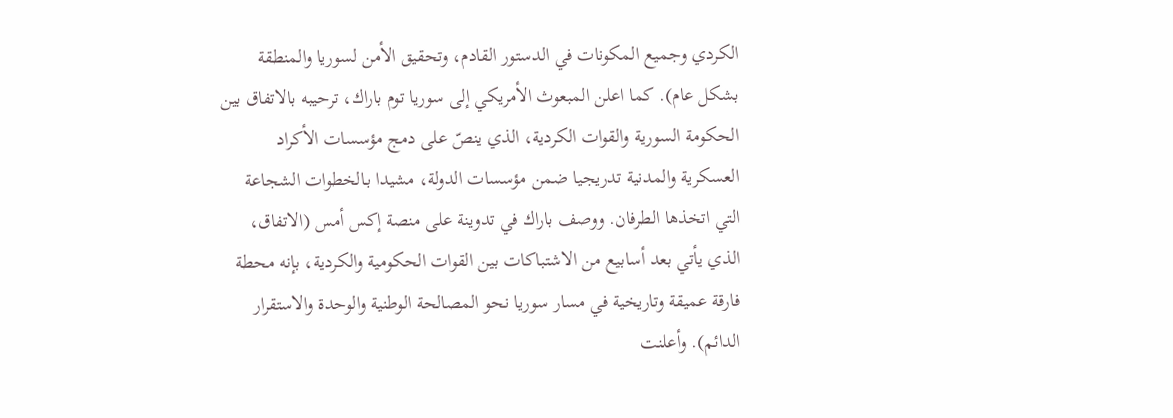الكردي وجميع المكونات في الدستور القادم، وتحقيق الأمن لسوريا والمنطقة بشكل عام). كما اعلن المبعوث الأمريكي إلى سوريا توم باراك، ترحيبه بالاتفاق بين الحكومة السورية والقوات الكردية، الذي ينصّ على دمج مؤسسات الأكراد العسكرية والمدنية تدريجيا ضمن مؤسسات الدولة، مشيدا بـالخطوات الشجاعة التي اتخذها الطرفان. ووصف باراك في تدوينة على منصة إكس أمس (الاتفاق، الذي يأتي بعد أسابيع من الاشتباكات بين القوات الحكومية والكردية، بإنه محطة فارقة عميقة وتاريخية في مسار سوريا نحو المصالحة الوطنية والوحدة والاستقرار الدائم). وأعلنت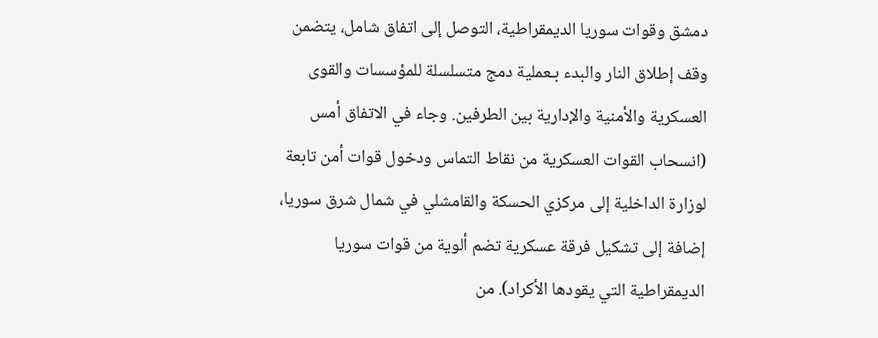دمشق وقوات سوريا الديمقراطية، التوصل إلى اتفاق شامل، يتضمن وقف إطلاق النار والبدء بـعملية دمج متسلسلة للمؤسسات والقوى العسكرية والأمنية والإدارية بين الطرفين. وجاء في الاتفاق أمس (انسحاب القوات العسكرية من نقاط التماس ودخول قوات أمن تابعة لوزارة الداخلية إلى مركزي الحسكة والقامشلي في شمال شرق سوريا، إضافة إلى تشكيل فرقة عسكرية تضم ألوية من قوات سوريا الديمقراطية التي يقودها الأكراد). من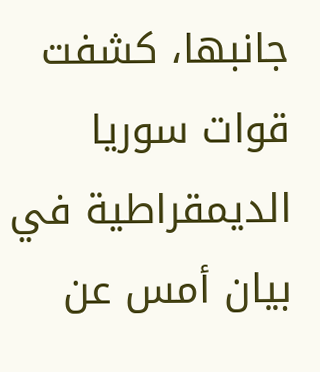جانبها، كشفت قوات سوريا الديمقراطية في بيان أمس عن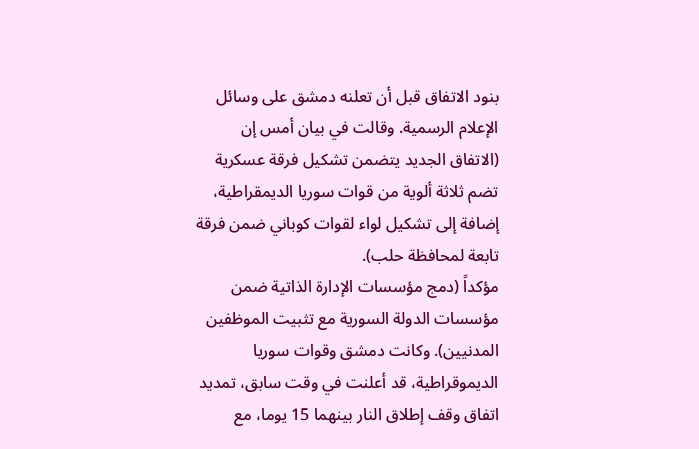بنود الاتفاق قبل أن تعلنه دمشق على وسائل الإعلام الرسمية. وقالت في بيان أمس إن (الاتفاق الجديد يتضمن تشكيل فرقة عسكرية تضم ثلاثة ألوية من قوات سوريا الديمقراطية، إضافة إلى تشكيل لواء لقوات كوباني ضمن فرقة تابعة لمحافظة حلب).
مؤكداً (دمج مؤسسات الإدارة الذاتية ضمن مؤسسات الدولة السورية مع تثبيت الموظفين المدنيين). وكانت دمشق وقوات سوريا الديموقراطية، قد أعلنت في وقت سابق، تمديد اتفاق وقف إطلاق النار بينهما 15 يوما، مع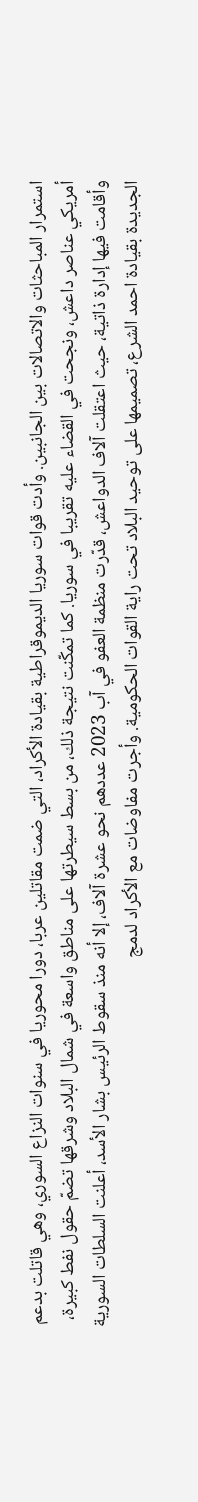استمرار المباحثات والاتصالات بين الجانبين. وأدت قوات سوريا الديموقراطية بقيادة الأكراد، التي ضمت مقاتلين عربا، دورا محوريا في سنوات النزاع السوري، وهي قاتلت بدعم أمريكي عناصر داعش، ونجحت في القضاء عليه تقريبا في سوريا. كما تمكّنت نتيجة ذلك، من بسط سيطرتها على مناطق واسعة في شمال البلاد وشرقها تضمّ حقول نفط كبيرة، وأقامت فيها إدارة ذاتية، حيث اعتقلت آلاف الدواعش، قدّرت منظمة العفو في آب 2023 عددهم نحو عشرة آلاف، إلا أنه منذ سقوط الرئيس بشار الأسد، أعلنت السلطات السورية الجديدة بقيادة احمد الشرع، تصميمها على توحيد البلاد تحت راية القوات الحكومية. وأجرت مفاوضات مع الأكراد لدمج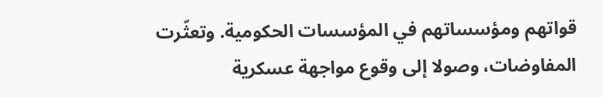قواتهم ومؤسساتهم في المؤسسات الحكومية. وتعثّرت المفاوضات، وصولا إلى وقوع مواجهة عسكرية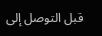قبل التوصل إلى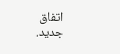اتفاق جديد.